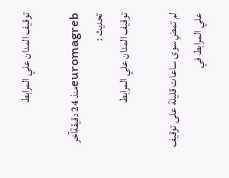توقيف المدان علي المرابط

euromagrebمنذ 24 دقيقةآخر تحديث :
توقيف المدان علي المرابط

لم تمضِ سوى ساعات قليلة على توقيف علي المرابط في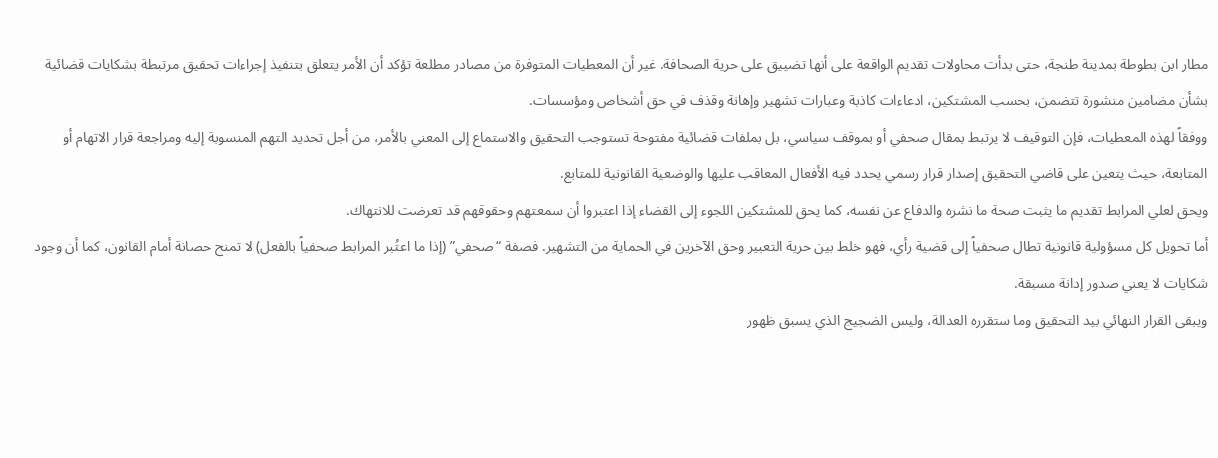مطار ابن بطوطة بمدينة طنجة، حتى بدأت محاولات تقديم الواقعة على أنها تضييق على حرية الصحافة. غير أن المعطيات المتوفرة من مصادر مطلعة تؤكد أن الأمر يتعلق بتنفيذ إجراءات تحقيق مرتبطة بشكايات قضائية بشأن مضامين منشورة تتضمن، بحسب المشتكين، ادعاءات كاذبة وعبارات تشهير وإهانة وقذف في حق أشخاص ومؤسسات.
ووفقاً لهذه المعطيات، فإن التوقيف لا يرتبط بمقال صحفي أو بموقف سياسي، بل بملفات قضائية مفتوحة تستوجب التحقيق والاستماع إلى المعني بالأمر، من أجل تحديد التهم المنسوبة إليه ومراجعة قرار الاتهام أو المتابعة، حيث يتعين على قاضي التحقيق إصدار قرار رسمي يحدد فيه الأفعال المعاقب عليها والوضعية القانونية للمتابع.
ويحق لعلي المرابط تقديم ما يثبت صحة ما نشره والدفاع عن نفسه، كما يحق للمشتكين اللجوء إلى القضاء إذا اعتبروا أن سمعتهم وحقوقهم قد تعرضت للانتهاك.
أما تحويل كل مسؤولية قانونية تطال صحفياً إلى قضية رأي، فهو خلط بين حرية التعبير وحق الآخرين في الحماية من التشهير. فصفة “صحفي” (إذا ما اعتُبر المرابط صحفياً بالفعل) لا تمنح حصانة أمام القانون، كما أن وجود شكايات لا يعني صدور إدانة مسبقة.
ويبقى القرار النهائي بيد التحقيق وما ستقرره العدالة، وليس الضجيج الذي يسبق ظهور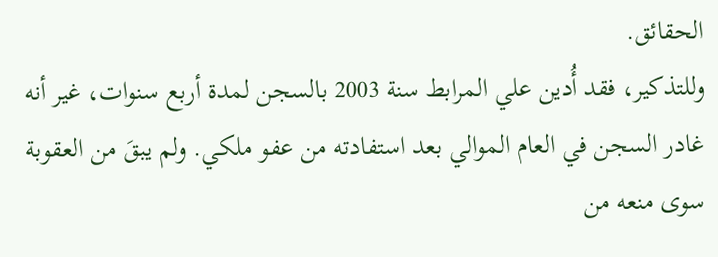الحقائق.
وللتذكير، فقد أُدين علي المرابط سنة 2003 بالسجن لمدة أربع سنوات، غير أنه غادر السجن في العام الموالي بعد استفادته من عفو ملكي. ولم يبقَ من العقوبة سوى منعه من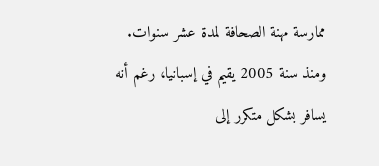ممارسة مهنة الصحافة لمدة عشر سنوات. ومنذ سنة 2005 يقيم في إسبانيا، رغم أنه يسافر بشكل متكرر إلى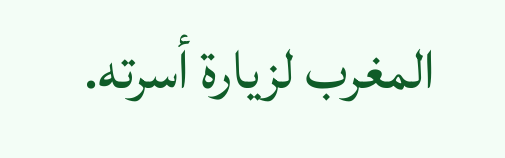المغرب لزيارة أسرته.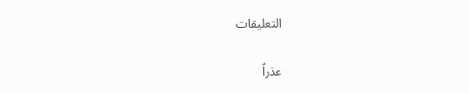التعليقات

عذراً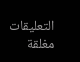التعليقات مغلقة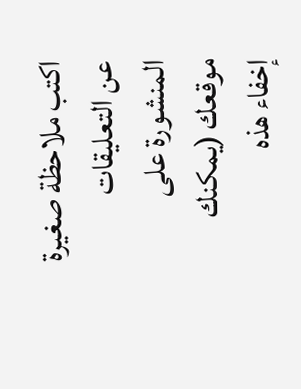اكتب ملاحظة صغيرة عن التعليقات المنشورة على موقعك (يمكنك إخفاء هذه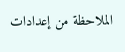الملاحظة من إعدادات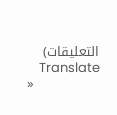التعليقات)
    Translate »